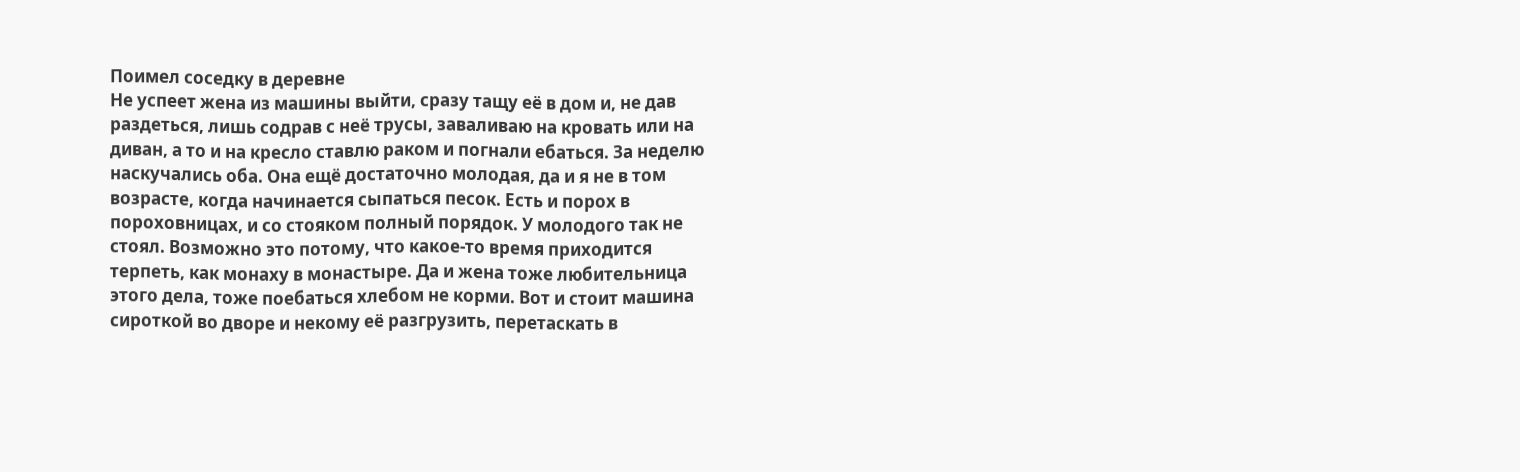Поимел соседку в деревне
Не успеет жена из машины выйти, сразу тащу её в дом и, не дав раздеться, лишь содрав с неё трусы, заваливаю на кровать или на диван, а то и на кресло ставлю раком и погнали ебаться. За неделю наскучались оба. Она ещё достаточно молодая, да и я не в том возрасте, когда начинается сыпаться песок. Есть и порох в пороховницах, и со стояком полный порядок. У молодого так не стоял. Возможно это потому, что какое-то время приходится терпеть, как монаху в монастыре. Да и жена тоже любительница этого дела, тоже поебаться хлебом не корми. Вот и стоит машина сироткой во дворе и некому её разгрузить, перетаскать в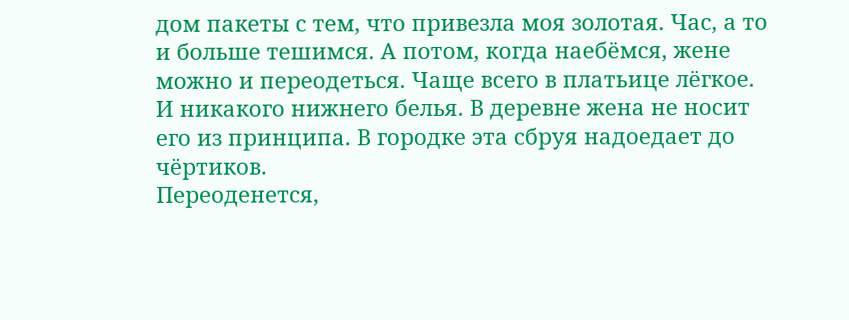дом пакеты с тем, что привезла моя золотая. Час, а то и больше тешимся. А потом, когда наебёмся, жене можно и переодеться. Чаще всего в платьице лёгкое. И никакого нижнего белья. В деревне жена не носит его из принципа. В городке эта сбруя надоедает до чёртиков.
Переоденется,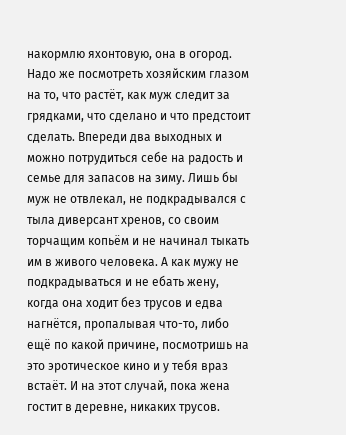накормлю яхонтовую, она в огород. Надо же посмотреть хозяйским глазом на то, что растёт, как муж следит за грядками, что сделано и что предстоит сделать. Впереди два выходных и можно потрудиться себе на радость и семье для запасов на зиму. Лишь бы муж не отвлекал, не подкрадывался с тыла диверсант хренов, со своим торчащим копьём и не начинал тыкать им в живого человека. А как мужу не подкрадываться и не ебать жену, когда она ходит без трусов и едва нагнётся, пропалывая что-то, либо ещё по какой причине, посмотришь на это эротическое кино и у тебя враз встаёт. И на этот случай, пока жена гостит в деревне, никаких трусов.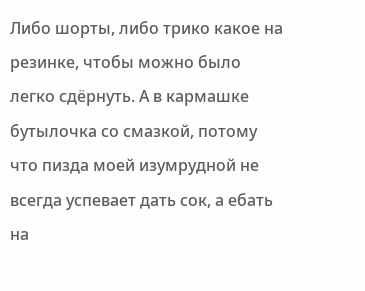Либо шорты, либо трико какое на резинке, чтобы можно было легко сдёрнуть. А в кармашке бутылочка со смазкой, потому что пизда моей изумрудной не всегда успевает дать сок, а ебать на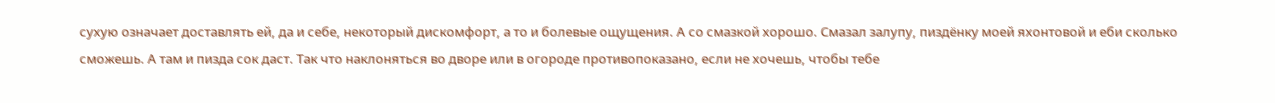сухую означает доставлять ей, да и себе, некоторый дискомфорт, а то и болевые ощущения. А со смазкой хорошо. Смазал залупу, пиздёнку моей яхонтовой и еби сколько сможешь. А там и пизда сок даст. Так что наклоняться во дворе или в огороде противопоказано, если не хочешь, чтобы тебе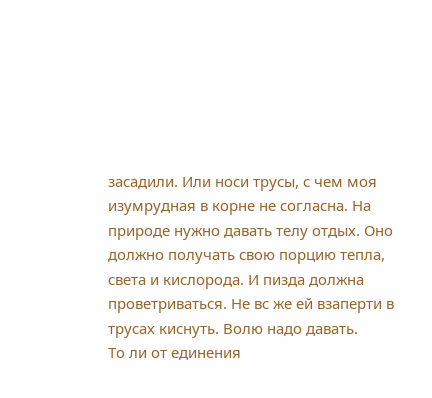засадили. Или носи трусы, с чем моя изумрудная в корне не согласна. На природе нужно давать телу отдых. Оно должно получать свою порцию тепла, света и кислорода. И пизда должна проветриваться. Не вс же ей взаперти в трусах киснуть. Волю надо давать.
То ли от единения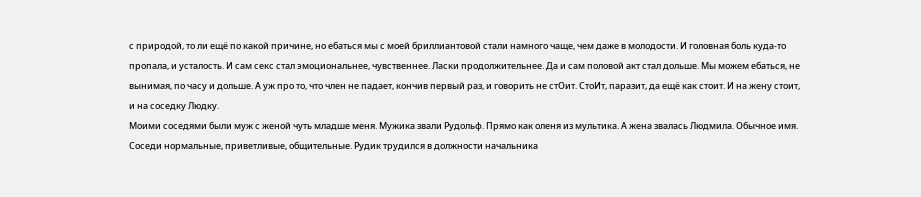с природой, то ли ещё по какой причине, но ебаться мы с моей бриллиантовой стали намного чаще, чем даже в молодости. И головная боль куда-то пропала, и усталость. И сам секс стал эмоциональнее, чувственнее. Ласки продолжительнее. Да и сам половой акт стал дольше. Мы можем ебаться, не вынимая, по часу и дольше. А уж про то, что член не падает, кончив первый раз, и говорить не стОит. СтоИт, паразит, да ещё как стоит. И на жену стоит, и на соседку Людку.
Моими соседями были муж с женой чуть младше меня. Мужика звали Рудольф. Прямо как оленя из мультика. А жена звалась Людмила. Обычное имя. Соседи нормальные, приветливые, общительные. Рудик трудился в должности начальника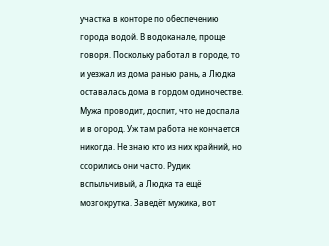участка в конторе по обеспечению города водой. В водоканале, проще говоря. Поскольку работал в городе, то и уезжал из дома ранью рань, а Людка оставалась дома в гордом одиночестве. Мужа проводит, доспит, что не доспала и в огород. Уж там работа не кончается никогда. Не знаю кто из них крайний, но ссорились они часто. Рудик вспыльчивый, а Людка та ещё мозгокрутка. Заведёт мужика, вот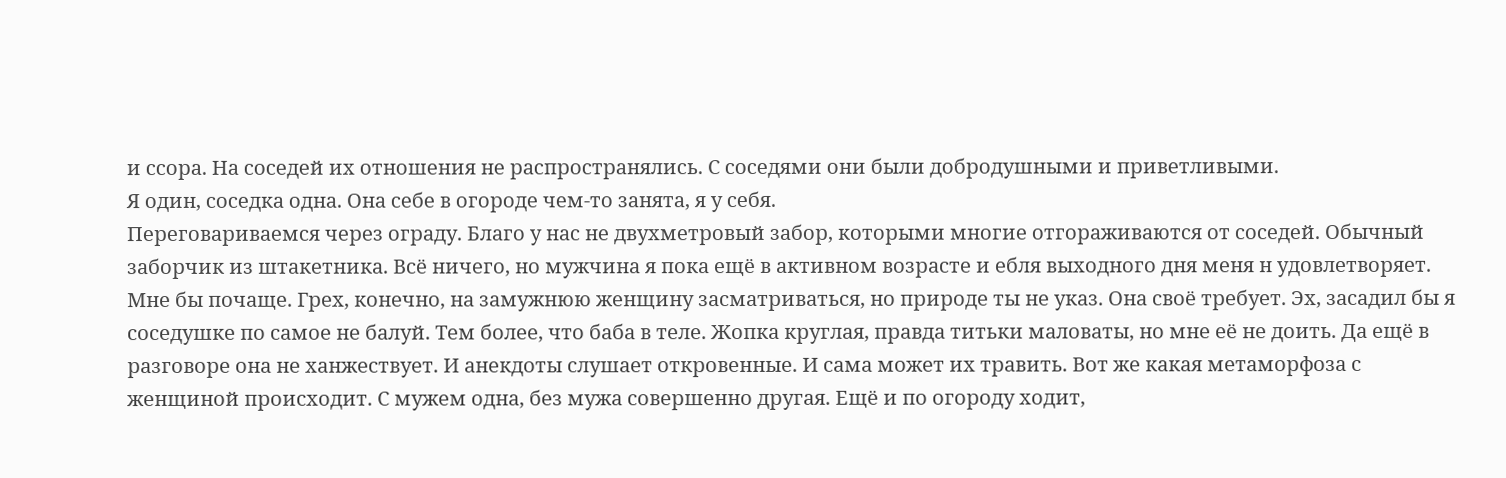и ссора. На соседей их отношения не распространялись. С соседями они были добродушными и приветливыми.
Я один, соседка одна. Она себе в огороде чем-то занята, я у себя.
Переговариваемся через ограду. Благо у нас не двухметровый забор, которыми многие отгораживаются от соседей. Обычный заборчик из штакетника. Всё ничего, но мужчина я пока ещё в активном возрасте и ебля выходного дня меня н удовлетворяет. Мне бы почаще. Грех, конечно, на замужнюю женщину засматриваться, но природе ты не указ. Она своё требует. Эх, засадил бы я соседушке по самое не балуй. Тем более, что баба в теле. Жопка круглая, правда титьки маловаты, но мне её не доить. Да ещё в разговоре она не ханжествует. И анекдоты слушает откровенные. И сама может их травить. Вот же какая метаморфоза с женщиной происходит. С мужем одна, без мужа совершенно другая. Ещё и по огороду ходит,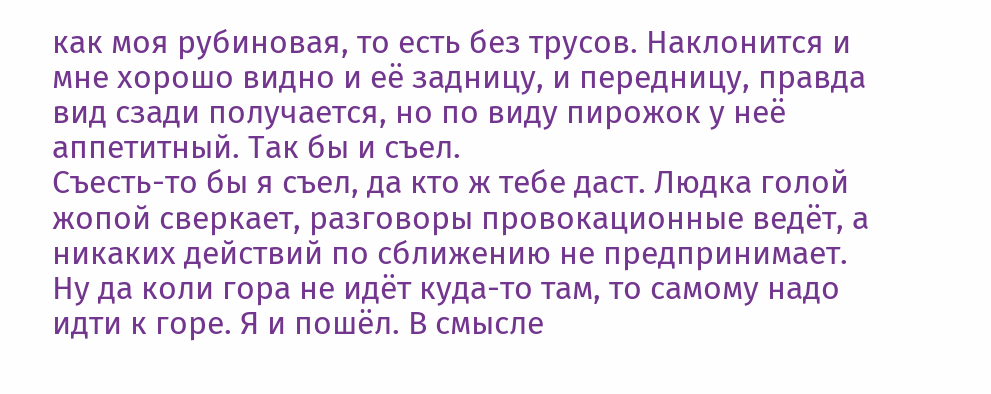как моя рубиновая, то есть без трусов. Наклонится и мне хорошо видно и её задницу, и передницу, правда вид сзади получается, но по виду пирожок у неё аппетитный. Так бы и съел.
Съесть-то бы я съел, да кто ж тебе даст. Людка голой жопой сверкает, разговоры провокационные ведёт, а никаких действий по сближению не предпринимает. Ну да коли гора не идёт куда-то там, то самому надо идти к горе. Я и пошёл. В смысле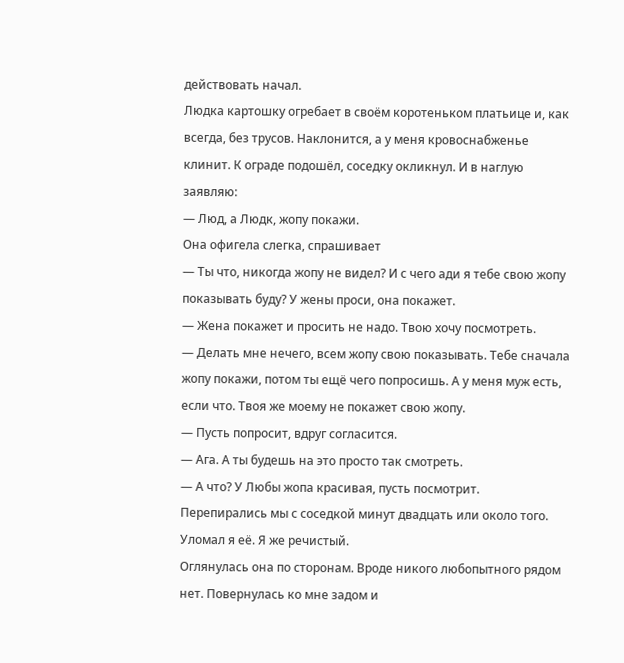действовать начал.
Людка картошку огребает в своём коротеньком платьице и, как всегда, без трусов. Наклонится, а у меня кровоснабженье клинит. К ограде подошёл, соседку окликнул. И в наглую заявляю:
— Люд, а Людк, жопу покажи.
Она офигела слегка, спрашивает
— Ты что, никогда жопу не видел? И с чего ади я тебе свою жопу показывать буду? У жены проси, она покажет.
— Жена покажет и просить не надо. Твою хочу посмотреть.
— Делать мне нечего, всем жопу свою показывать. Тебе сначала жопу покажи, потом ты ещё чего попросишь. А у меня муж есть, если что. Твоя же моему не покажет свою жопу.
— Пусть попросит, вдруг согласится.
— Ага. А ты будешь на это просто так смотреть.
— А что? У Любы жопа красивая, пусть посмотрит.
Перепирались мы с соседкой минут двадцать или около того. Уломал я её. Я же речистый.
Оглянулась она по сторонам. Вроде никого любопытного рядом нет. Повернулась ко мне задом и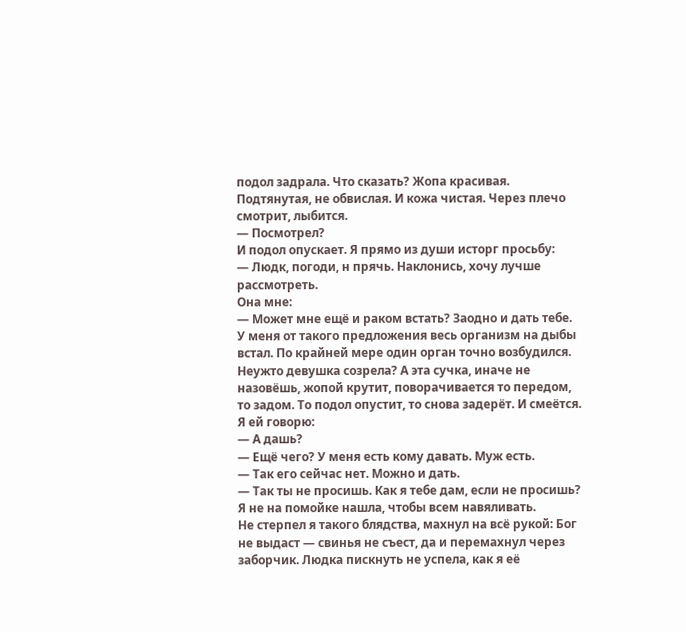подол задрала. Что сказать? Жопа красивая. Подтянутая, не обвислая. И кожа чистая. Через плечо смотрит, лыбится.
— Посмотрел?
И подол опускает. Я прямо из души исторг просьбу:
— Людк, погоди, н прячь. Наклонись, хочу лучше рассмотреть.
Она мне:
— Может мне ещё и раком встать? Заодно и дать тебе.
У меня от такого предложения весь организм на дыбы встал. По крайней мере один орган точно возбудился. Неужто девушка созрела? А эта сучка, иначе не назовёшь, жопой крутит, поворачивается то передом, то задом. То подол опустит, то снова задерёт. И смеётся. Я ей говорю:
— А дашь?
— Ещё чего? У меня есть кому давать. Муж есть.
— Так его сейчас нет. Можно и дать.
— Так ты не просишь. Как я тебе дам, если не просишь? Я не на помойке нашла, чтобы всем навяливать.
Не стерпел я такого блядства, махнул на всё рукой: Бог не выдаст — свинья не съест, да и перемахнул через заборчик. Людка пискнуть не успела, как я её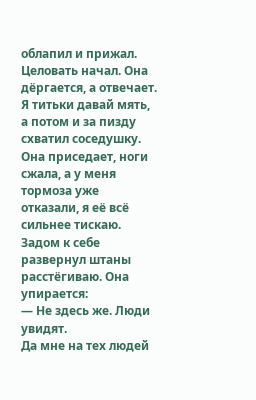облапил и прижал. Целовать начал. Она дёргается, а отвечает. Я титьки давай мять, а потом и за пизду схватил соседушку. Она приседает, ноги сжала, а у меня тормоза уже отказали, я её всё сильнее тискаю. Задом к себе развернул штаны расстёгиваю. Она упирается:
— Не здесь же. Люди увидят.
Да мне на тех людей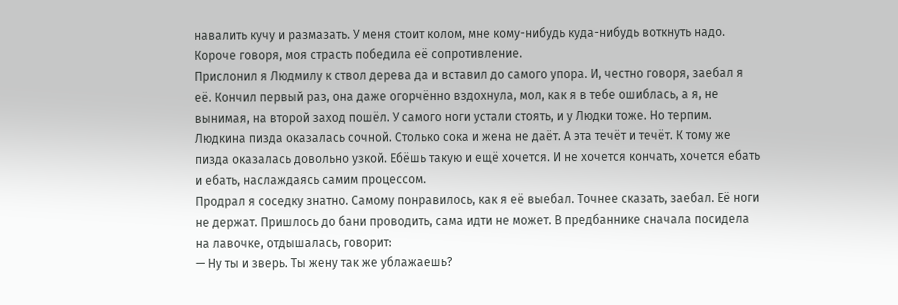навалить кучу и размазать. У меня стоит колом, мне кому-нибудь куда-нибудь воткнуть надо. Короче говоря, моя страсть победила её сопротивление.
Прислонил я Людмилу к ствол дерева да и вставил до самого упора. И, честно говоря, заебал я её. Кончил первый раз, она даже огорчённо вздохнула, мол, как я в тебе ошиблась, а я, не вынимая, на второй заход пошёл. У самого ноги устали стоять, и у Людки тоже. Но терпим. Людкина пизда оказалась сочной. Столько сока и жена не даёт. А эта течёт и течёт. К тому же пизда оказалась довольно узкой. Ебёшь такую и ещё хочется. И не хочется кончать, хочется ебать и ебать, наслаждаясь самим процессом.
Продрал я соседку знатно. Самому понравилось, как я её выебал. Точнее сказать, заебал. Её ноги не держат. Пришлось до бани проводить, сама идти не может. В предбаннике сначала посидела на лавочке, отдышалась, говорит:
— Ну ты и зверь. Ты жену так же ублажаешь?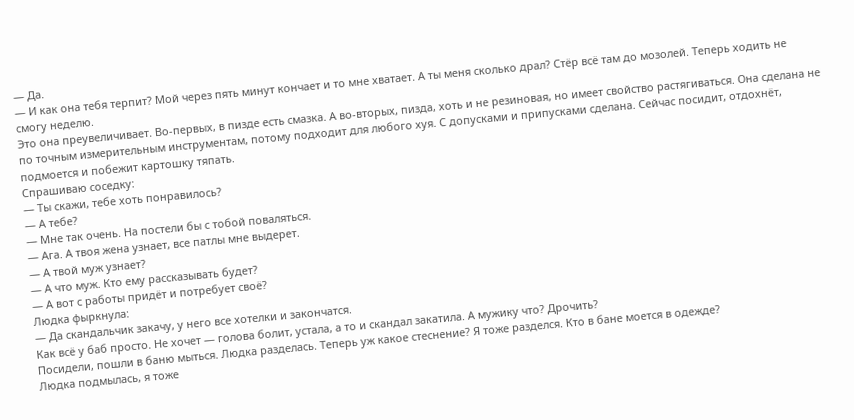— Да.
— И как она тебя терпит? Мой через пять минут кончает и то мне хватает. А ты меня сколько драл? Стёр всё там до мозолей. Теперь ходить не смогу неделю.
Это она преувеличивает. Во-первых, в пизде есть смазка. А во-вторых, пизда, хоть и не резиновая, но имеет свойство растягиваться. Она сделана не по точным измерительным инструментам, потому подходит для любого хуя. С допусками и припусками сделана. Сейчас посидит, отдохнёт, подмоется и побежит картошку тяпать.
Спрашиваю соседку:
— Ты скажи, тебе хоть понравилось?
— А тебе?
— Мне так очень. На постели бы с тобой поваляться.
— Ага. А твоя жена узнает, все патлы мне выдерет.
— А твой муж узнает?
— А что муж. Кто ему рассказывать будет?
— А вот с работы придёт и потребует своё?
Людка фыркнула:
— Да скандальчик закачу, у него все хотелки и закончатся.
Как всё у баб просто. Не хочет — голова болит, устала, а то и скандал закатила. А мужику что? Дрочить?
Посидели, пошли в баню мыться. Людка разделась. Теперь уж какое стеснение? Я тоже разделся. Кто в бане моется в одежде?
Людка подмылась, я тоже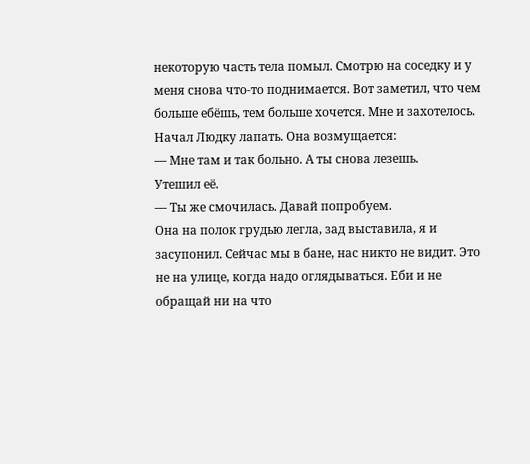некоторую часть тела помыл. Смотрю на соседку и у меня снова что-то поднимается. Вот заметил, что чем больше ебёшь, тем больше хочется. Мне и захотелось. Начал Людку лапать. Она возмущается:
— Мне там и так больно. А ты снова лезешь.
Утешил её.
— Ты же смочилась. Давай попробуем.
Она на полок грудью легла, зад выставила, я и засупонил. Сейчас мы в бане, нас никто не видит. Это не на улице, когда надо оглядываться. Еби и не обращай ни на что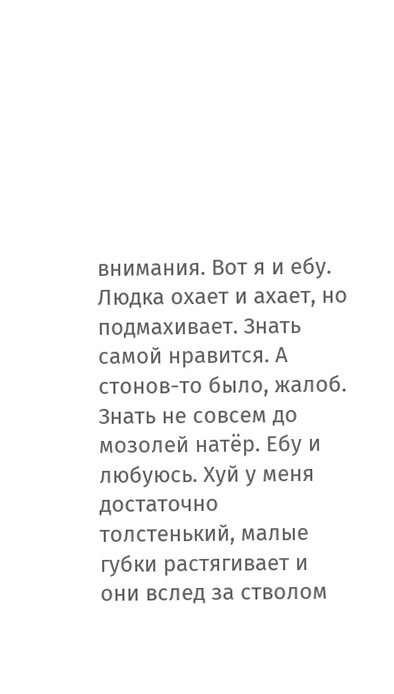внимания. Вот я и ебу. Людка охает и ахает, но подмахивает. Знать самой нравится. А стонов-то было, жалоб. Знать не совсем до мозолей натёр. Ебу и любуюсь. Хуй у меня достаточно толстенький, малые губки растягивает и они вслед за стволом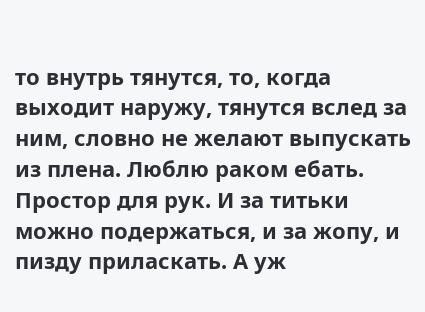то внутрь тянутся, то, когда выходит наружу, тянутся вслед за ним, словно не желают выпускать из плена. Люблю раком ебать. Простор для рук. И за титьки можно подержаться, и за жопу, и пизду приласкать. А уж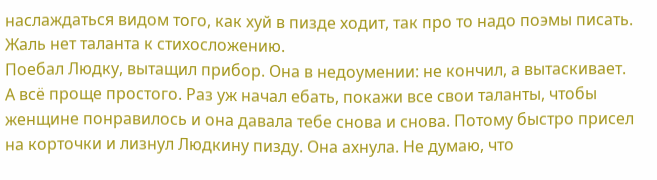наслаждаться видом того, как хуй в пизде ходит, так про то надо поэмы писать. Жаль нет таланта к стихосложению.
Поебал Людку, вытащил прибор. Она в недоумении: не кончил, а вытаскивает.
А всё проще простого. Раз уж начал ебать, покажи все свои таланты, чтобы женщине понравилось и она давала тебе снова и снова. Потому быстро присел на корточки и лизнул Людкину пизду. Она ахнула. Не думаю, что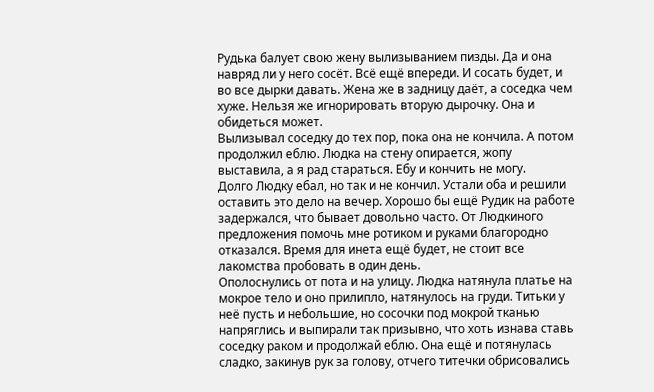Рудька балует свою жену вылизыванием пизды. Да и она навряд ли у него сосёт. Всё ещё впереди. И сосать будет, и во все дырки давать. Жена же в задницу даёт, а соседка чем хуже. Нельзя же игнорировать вторую дырочку. Она и обидеться может.
Вылизывал соседку до тех пор, пока она не кончила. А потом продолжил еблю. Людка на стену опирается, жопу выставила, а я рад стараться. Ебу и кончить не могу.
Долго Людку ебал, но так и не кончил. Устали оба и решили оставить это дело на вечер. Хорошо бы ещё Рудик на работе задержался, что бывает довольно часто. От Людкиного предложения помочь мне ротиком и руками благородно отказался. Время для инета ещё будет, не стоит все лакомства пробовать в один день.
Ополоснулись от пота и на улицу. Людка натянула платье на мокрое тело и оно прилипло, натянулось на груди. Титьки у неё пусть и небольшие, но сосочки под мокрой тканью напряглись и выпирали так призывно, что хоть изнава ставь соседку раком и продолжай еблю. Она ещё и потянулась сладко, закинув рук за голову, отчего титечки обрисовались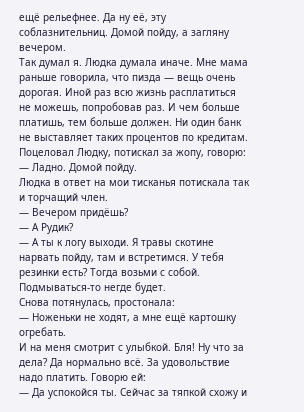ещё рельефнее. Да ну её, эту соблазнительниц. Домой пойду, а загляну вечером.
Так думал я. Людка думала иначе. Мне мама раньше говорила, что пизда — вещь очень дорогая. Иной раз всю жизнь расплатиться не можешь, попробовав раз. И чем больше платишь, тем больше должен. Ни один банк не выставляет таких процентов по кредитам.
Поцеловал Людку, потискал за жопу, говорю:
— Ладно. Домой пойду.
Людка в ответ на мои тисканья потискала так и торчащий член.
— Вечером придёшь?
— А Рудик?
— А ты к логу выходи. Я травы скотине нарвать пойду, там и встретимся. У тебя резинки есть? Тогда возьми с собой. Подмываться-то негде будет.
Снова потянулась, простонала:
— Ноженьки не ходят, а мне ещё картошку огребать.
И на меня смотрит с улыбкой. Бля! Ну что за дела? Да нормально всё. За удовольствие надо платить. Говорю ей:
— Да успокойся ты. Сейчас за тяпкой схожу и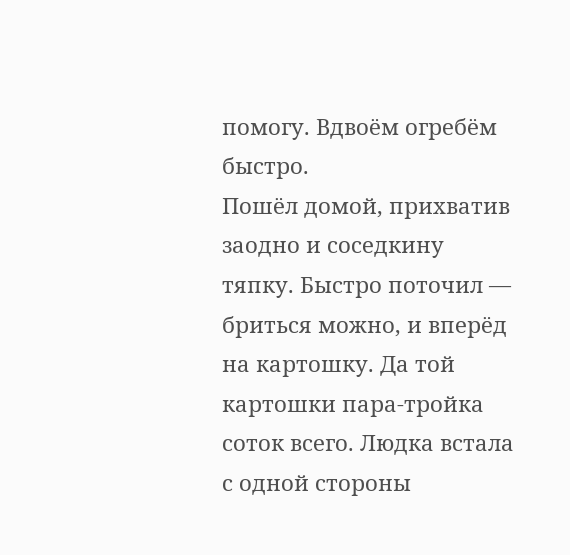помогу. Вдвоём огребём быстро.
Пошёл домой, прихватив заодно и соседкину тяпку. Быстро поточил — бриться можно, и вперёд на картошку. Да той картошки пара-тройка соток всего. Людка встала с одной стороны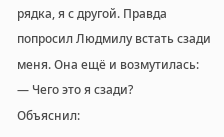рядка, я с другой. Правда попросил Людмилу встать сзади меня. Она ещё и возмутилась:
— Чего это я сзади?
Объяснил: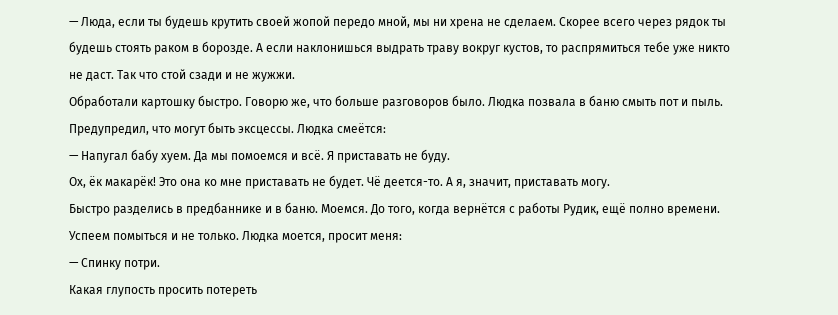— Люда, если ты будешь крутить своей жопой передо мной, мы ни хрена не сделаем. Скорее всего через рядок ты будешь стоять раком в борозде. А если наклонишься выдрать траву вокруг кустов, то распрямиться тебе уже никто не даст. Так что стой сзади и не жужжи.
Обработали картошку быстро. Говорю же, что больше разговоров было. Людка позвала в баню смыть пот и пыль. Предупредил, что могут быть эксцессы. Людка смеётся:
— Напугал бабу хуем. Да мы помоемся и всё. Я приставать не буду.
Ох, ёк макарёк! Это она ко мне приставать не будет. Чё деется-то. А я, значит, приставать могу.
Быстро разделись в предбаннике и в баню. Моемся. До того, когда вернётся с работы Рудик, ещё полно времени. Успеем помыться и не только. Людка моется, просит меня:
— Спинку потри.
Какая глупость просить потереть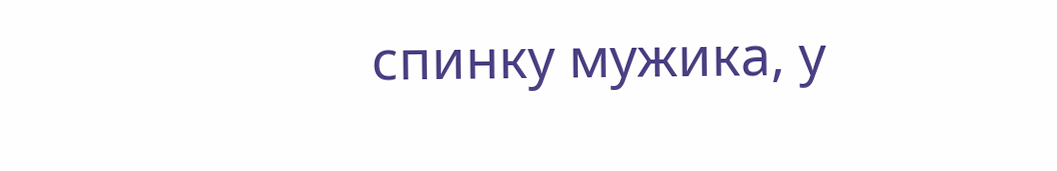спинку мужика, у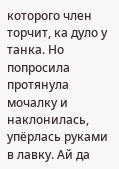которого член торчит, ка дуло у танка. Но попросила протянула мочалку и наклонилась, упёрлась руками в лавку. Ай да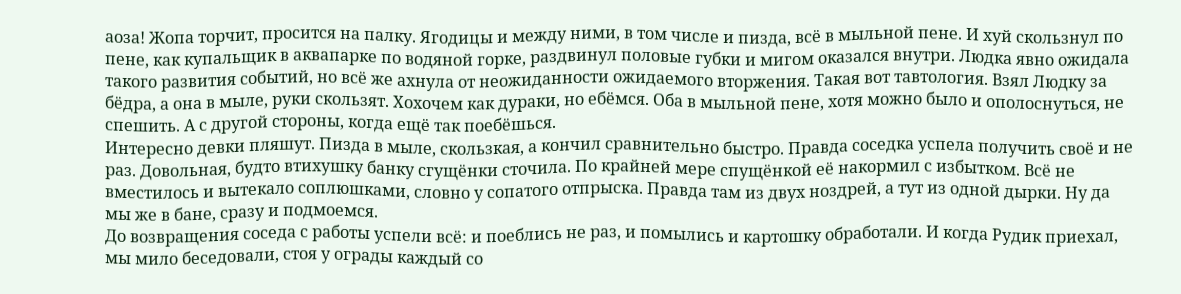аоза! Жопа торчит, просится на палку. Ягодицы и между ними, в том числе и пизда, всё в мыльной пене. И хуй скользнул по пене, как купальщик в аквапарке по водяной горке, раздвинул половые губки и мигом оказался внутри. Людка явно ожидала такого развития событий, но всё же ахнула от неожиданности ожидаемого вторжения. Такая вот тавтология. Взял Людку за бёдра, а она в мыле, руки скользят. Хохочем как дураки, но ебёмся. Оба в мыльной пене, хотя можно было и ополоснуться, не спешить. А с другой стороны, когда ещё так поебёшься.
Интересно девки пляшут. Пизда в мыле, скользкая, а кончил сравнительно быстро. Правда соседка успела получить своё и не раз. Довольная, будто втихушку банку сгущёнки сточила. По крайней мере спущёнкой её накормил с избытком. Всё не вместилось и вытекало соплюшками, словно у сопатого отпрыска. Правда там из двух ноздрей, а тут из одной дырки. Ну да мы же в бане, сразу и подмоемся.
До возвращения соседа с работы успели всё: и поеблись не раз, и помылись и картошку обработали. И когда Рудик приехал, мы мило беседовали, стоя у ограды каждый со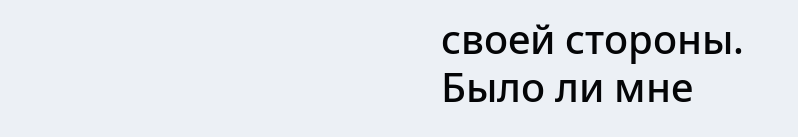своей стороны. Было ли мне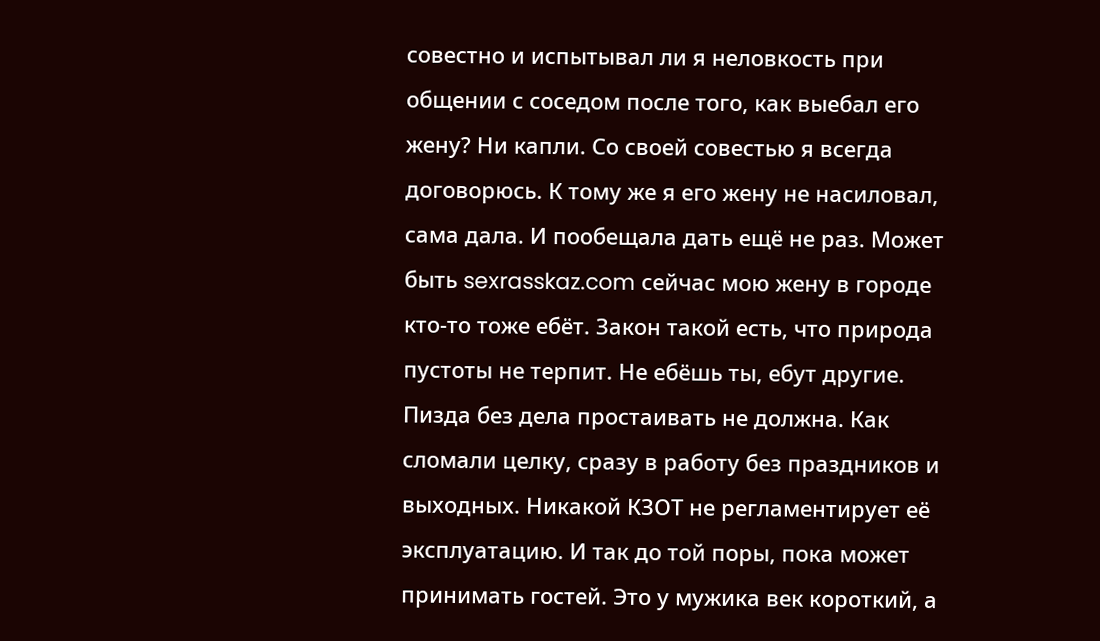совестно и испытывал ли я неловкость при общении с соседом после того, как выебал его жену? Ни капли. Со своей совестью я всегда договорюсь. К тому же я его жену не насиловал, сама дала. И пообещала дать ещё не раз. Может быть sexrasskaz.com сейчас мою жену в городе кто-то тоже ебёт. Закон такой есть, что природа пустоты не терпит. Не ебёшь ты, ебут другие. Пизда без дела простаивать не должна. Как сломали целку, сразу в работу без праздников и выходных. Никакой КЗОТ не регламентирует её эксплуатацию. И так до той поры, пока может принимать гостей. Это у мужика век короткий, а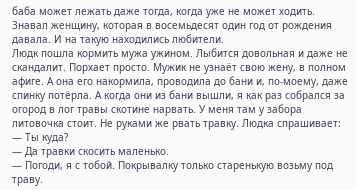баба может лежать даже тогда, когда уже не может ходить. Знавал женщину, которая в восемьдесят один год от рождения давала. И на такую находились любители.
Людк пошла кормить мужа ужином. Лыбится довольная и даже не скандалит. Порхает просто. Мужик не узнаёт свою жену, в полном афиге. А она его накормила, проводила до бани и, по-моему, даже спинку потёрла. А когда они из бани вышли, я как раз собрался за огород в лог травы скотине нарвать. У меня там у забора литовочка стоит. Не руками же рвать травку. Людка спрашивает:
— Ты куда?
— Да травки скосить маленько.
— Погоди, я с тобой. Покрывалку только старенькую возьму под траву.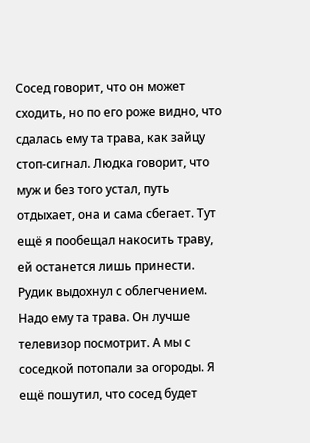Сосед говорит, что он может сходить, но по его роже видно, что сдалась ему та трава, как зайцу стоп-сигнал. Людка говорит, что муж и без того устал, путь отдыхает, она и сама сбегает. Тут ещё я пообещал накосить траву, ей останется лишь принести.
Рудик выдохнул с облегчением. Надо ему та трава. Он лучше телевизор посмотрит. А мы с соседкой потопали за огороды. Я ещё пошутил, что сосед будет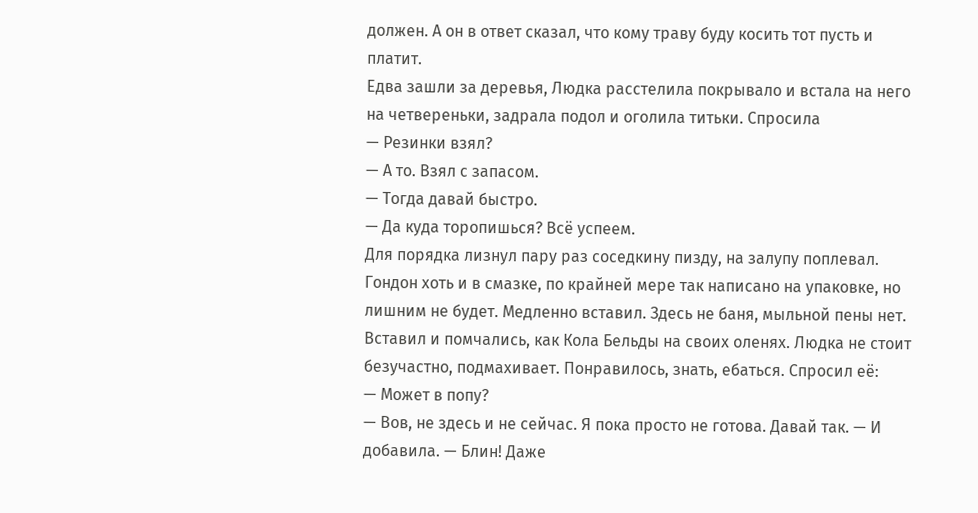должен. А он в ответ сказал, что кому траву буду косить тот пусть и платит.
Едва зашли за деревья, Людка расстелила покрывало и встала на него на четвереньки, задрала подол и оголила титьки. Спросила
— Резинки взял?
— А то. Взял с запасом.
— Тогда давай быстро.
— Да куда торопишься? Всё успеем.
Для порядка лизнул пару раз соседкину пизду, на залупу поплевал. Гондон хоть и в смазке, по крайней мере так написано на упаковке, но лишним не будет. Медленно вставил. Здесь не баня, мыльной пены нет. Вставил и помчались, как Кола Бельды на своих оленях. Людка не стоит безучастно, подмахивает. Понравилось, знать, ебаться. Спросил её:
— Может в попу?
— Вов, не здесь и не сейчас. Я пока просто не готова. Давай так. — И добавила. — Блин! Даже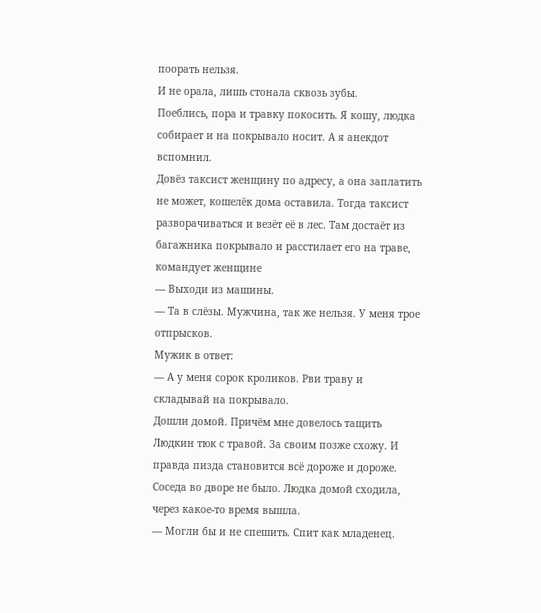поорать нельзя.
И не орала, лишь стонала сквозь зубы.
Поеблись, пора и травку покосить. Я кошу, людка собирает и на покрывало носит. А я анекдот вспомнил.
Довёз таксист женщину по адресу, а она заплатить не может, кошелёк дома оставила. Тогда таксист разворачиваться и везёт её в лес. Там достаёт из багажника покрывало и расстилает его на траве, командует женщине
— Выходи из машины.
— Та в слёзы. Мужчина, так же нельзя. У меня трое отпрысков.
Мужик в ответ:
— А у меня сорок кроликов. Рви траву и складывай на покрывало.
Дошли домой. Причём мне довелось тащить Людкин тюк с травой. За своим позже схожу. И правда пизда становится всё дороже и дороже. Соседа во дворе не было. Людка домой сходила, через какое-то время вышла.
— Могли бы и не спешить. Спит как младенец.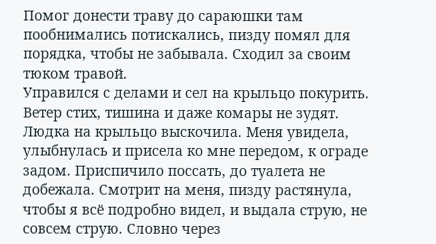Помог донести траву до сараюшки там пообнимались потискались, пизду помял для порядка, чтобы не забывала. Сходил за своим тюком травой.
Управился с делами и сел на крыльцо покурить. Ветер стих, тишина и даже комары не зудят.
Людка на крыльцо выскочила. Меня увидела, улыбнулась и присела ко мне передом, к ограде задом. Приспичило поссать, до туалета не добежала. Смотрит на меня, пизду растянула, чтобы я всё подробно видел, и выдала струю, не совсем струю. Словно через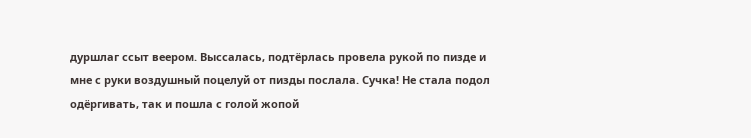дуршлаг ссыт веером. Выссалась, подтёрлась провела рукой по пизде и мне с руки воздушный поцелуй от пизды послала. Сучка! Не стала подол одёргивать, так и пошла с голой жопой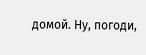домой. Ну, погоди,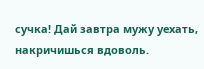сучка! Дай завтра мужу уехать, накричишься вдоволь.